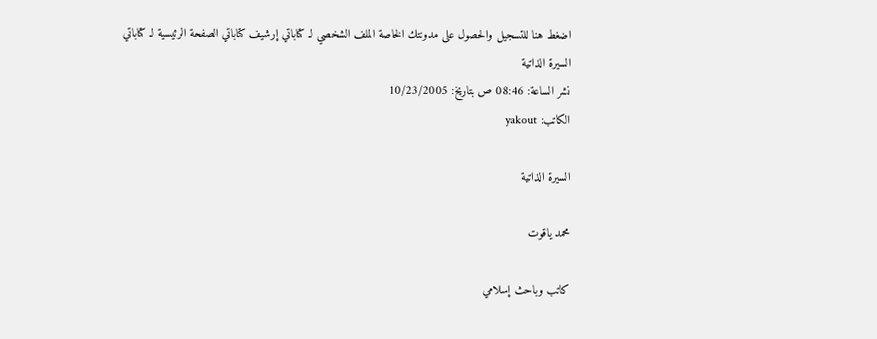اضغط هنا للتسجيل والحصول على مدونتك الخاصة الملف الشخصي لـ كتاباتي إرشيف كتاباتي الصفحة الرئيسية لـ كتاباتي
السيرة الذاتية
نشر الساعة: 08:46 ص بتاريخ: 10/23/2005
الكاتب: yakout

السيرة الذاتية

محمد ياقوت

كاتب وباحث إسلامي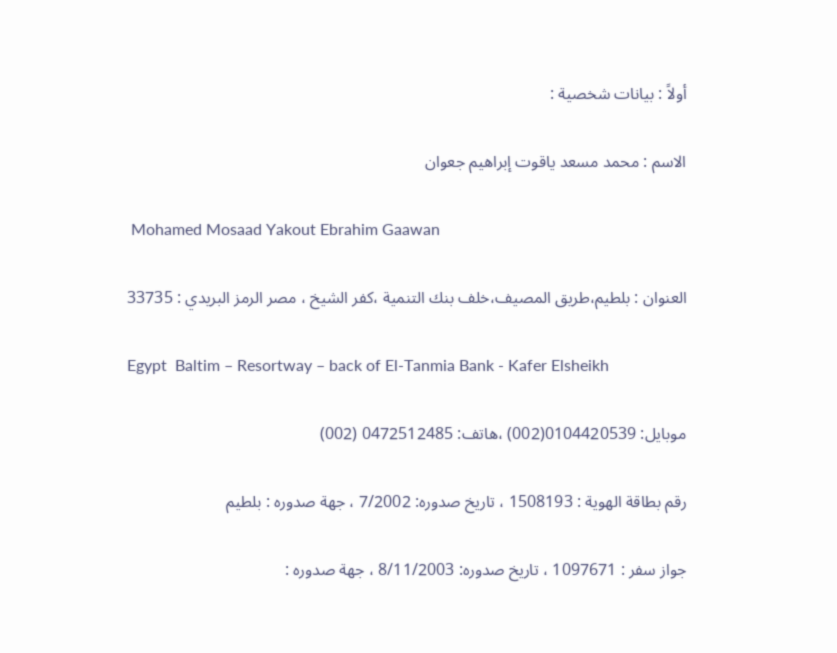أولاً : بيانات شخصية :

الاسم : محمد مسعد ياقوت إبراهيم جعوان

 Mohamed Mosaad Yakout Ebrahim Gaawan

العنوان : بلطيم،طريق المصيف،خلف بنك التنمية ،كفر الشيخ ، مصر الرمز البريدي : 33735

Egypt  Baltim – Resortway – back of El-Tanmia Bank - Kafer Elsheikh

موبايل: 0104420539(002) ،هاتف: 0472512485 (002)

رقم بطاقة الهوية : 1508193 ، تاريخ صدوره: 7/2002 ، جهة صدوره : بلطيم

جواز سفر : 1097671 ، تاريخ صدوره: 8/11/2003 ، جهة صدوره :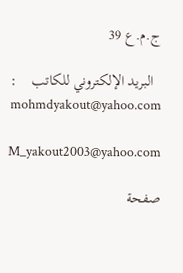ج.م.ع 39

  البريد الإلكتروني للكاتب    :          mohmdyakout@yahoo.com

M_yakout2003@yahoo.com

صفحة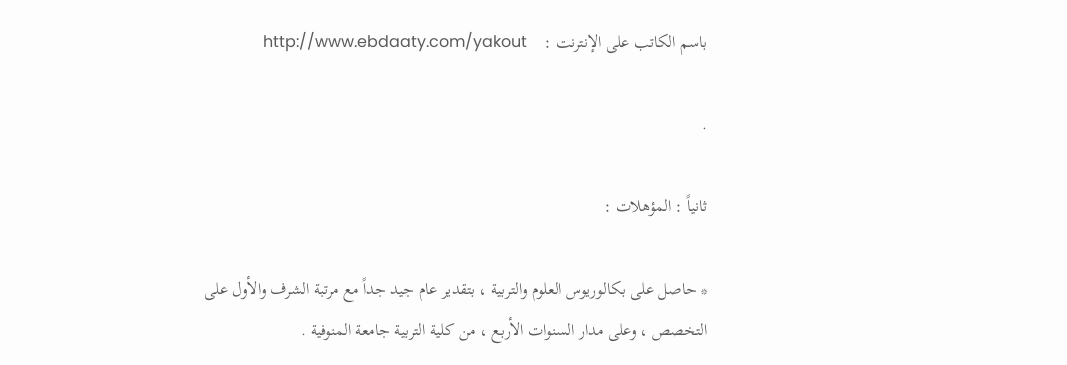باسم الكاتب على الإنترنت :    http://www.ebdaaty.com/yakout

.

ثانياً : المؤهلات :

* حاصل على بكالوريوس العلوم والتربية ، بتقدير عام جيد جداً مع مرتبة الشرف والأول على   التخصص ، وعلى مدار السنوات الأربع ، من كلية التربية جامعة المنوفية .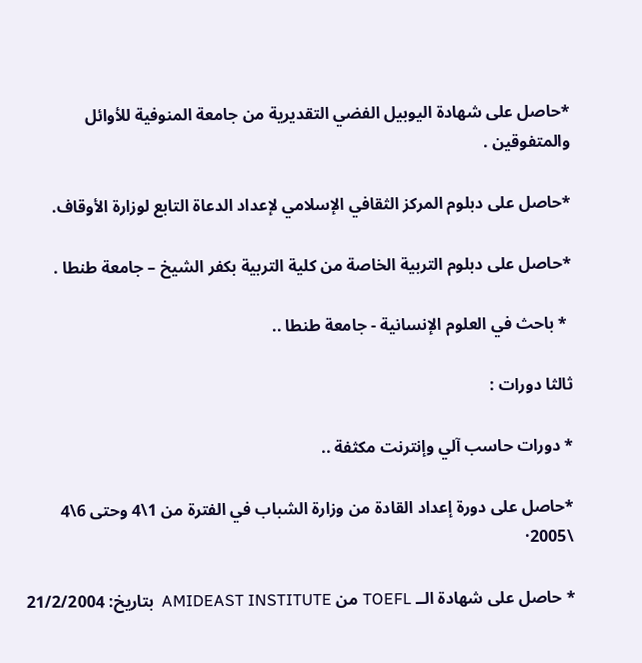*حاصل على شهادة اليوبيل الفضي التقديرية من جامعة المنوفية للأوائل والمتفوقين .

*حاصل على دبلوم المركز الثقافي الإسلامي لإعداد الدعاة التابع لوزارة الأوقاف.

*حاصل على دبلوم التربية الخاصة من كلية التربية بكفر الشيخ – جامعة طنطا .

 * باحث في العلوم الإنسانية - جامعة طنطا ..

ثالثا دورات :

* دورات حاسب آلي وإنترنت مكثفة ..

*حاصل على دورة إعداد القادة من وزارة الشباب في الفترة من 1\4 وحتى 6\4 \2005·

* حاصل على شهادة الــ TOEFL من AMIDEAST INSTITUTE  بتاريخ: 21/2/2004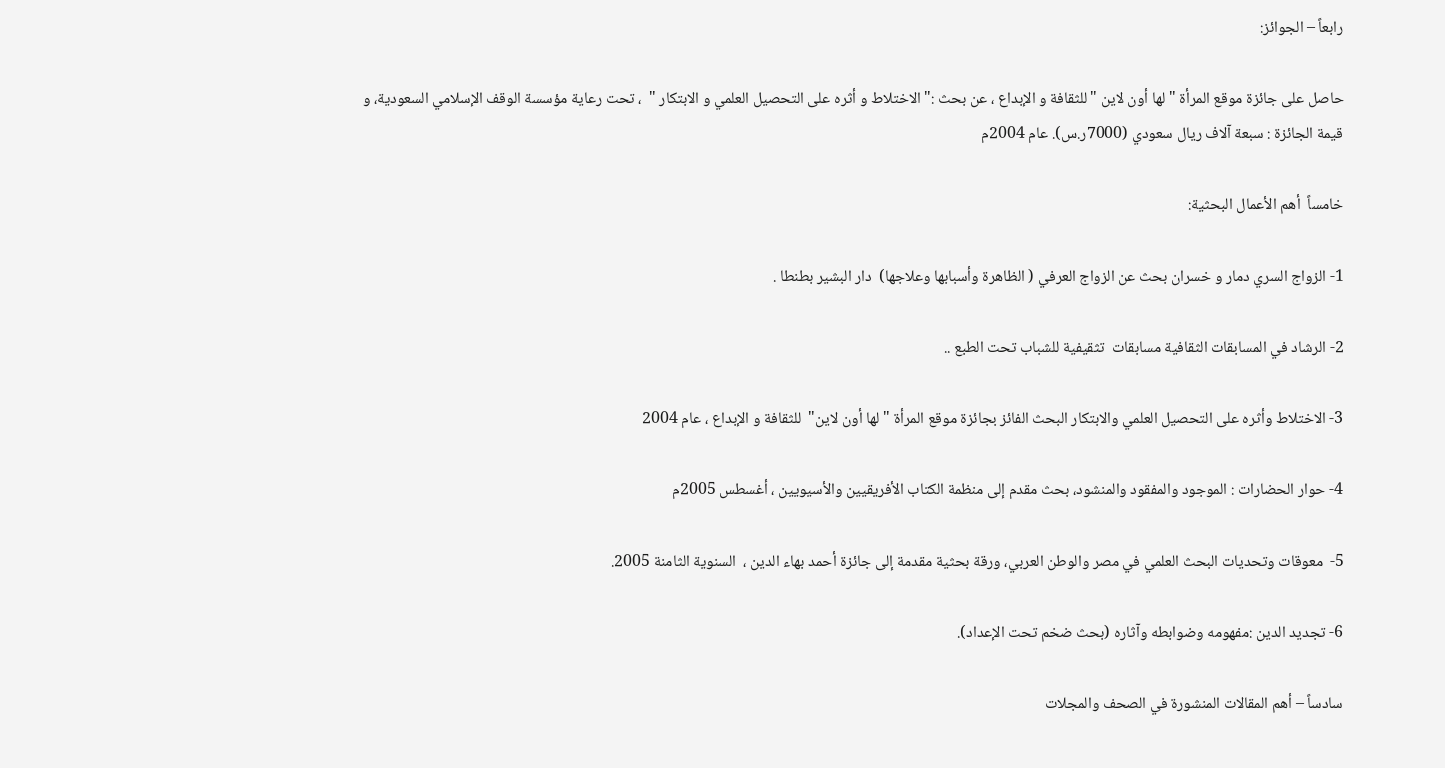رابعاً – الجوائز:

حاصل على جائزة موقع المرأة " لها أون لاين "للثقافة و الإبداع ، عن بحث :" الاختلاط و أثره على التحصيل العلمي و الابتكار "  ، تحت رعاية مؤسسة الوقف الإسلامي السعودية، و قيمة الجائزة : سبعة آلاف ريال سعودي (7000ر.س). عام 2004م

خامساً  أهم الأعمال البحثية:

1- الزواج السري دمار و خسران بحث عن الزواج العرفي ( الظاهرة وأسبابها وعلاجها)  دار البشير بطنطا .

2- الرشاد في المسابقات الثقافية مسابقات  تثقيفية للشباب تحت الطبع ..

3- الاختلاط وأثره على التحصيل العلمي والابتكار البحث الفائز بجائزة موقع المرأة " لها أون لاين"  للثقافة و الإبداع ، عام 2004

4- حوار الحضارات : الموجود والمفقود والمنشود، بحث مقدم إلى منظمة الكتاب الأفريقيين والأسيويين ، أغسطس 2005م

5-  معوقات وتحديات البحث العلمي في مصر والوطن العربي، ورقة بحثية مقدمة إلى جائزة أحمد بهاء الدين ،  السنوية الثامنة 2005.

6- تجديد الدين :مفهومه وضوابطه وآثاره (بحث ضخم تحت الإعداد).

سادساً – أهم المقالات المنشورة في الصحف والمجلات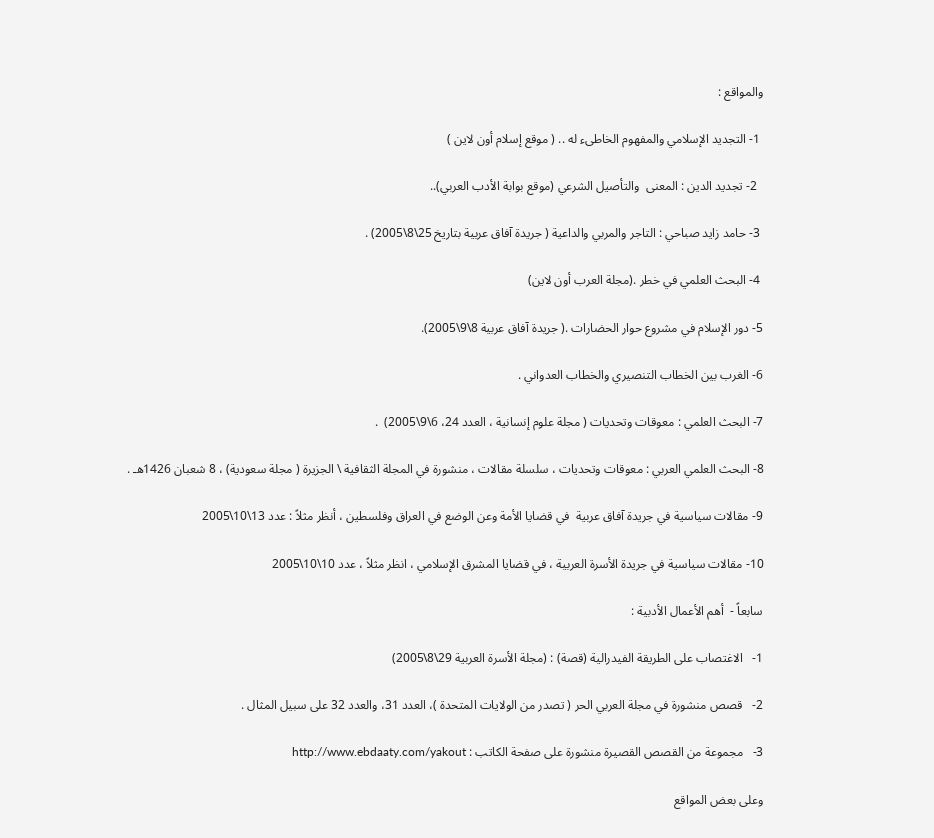والمواقع :

 1- التجديد الإسلامي والمفهوم الخاطىء له .. ( موقع إسلام أون لاين )

  2- تجديد الدين : المعنى  والتأصيل الشرعي (موقع بوابة الأدب العربي)..

 3- حامد زايد صباحي : التاجر والمربي والداعية ( جريدة آفاق عربية بتاريخ 25\8\2005) .

 4- البحث العلمي في خطر .(مجلة العرب أون لاين)

5- دور الإسلام في مشروع حوار الحضارات .( جريدة آفاق عربية 8\9\2005).

6- الغرب بين الخطاب التنصيري والخطاب العدواني .

7- البحث العلمي : معوقات وتحديات ( مجلة علوم إنسانية ، العدد 24، 6\9\2005)  .

8- البحث العلمي العربي : معوقات وتحديات ، سلسلة مقالات ، منشورة في المجلة الثقافية \ الجزيرة ( مجلة سعودية) ، 8 شعبان 1426هـ .

9- مقالات سياسية في جريدة آفاق عربية  في قضايا الأمة وعن الوضع في العراق وفلسطين ، أنظر مثلاً : عدد 13\10\2005

10- مقالات سياسية في جريدة الأسرة العربية ، في قضايا المشرق الإسلامي ، انظر مثلاً ، عدد 10\10\2005

سابعاً -  أهم الأعمال الأدبية :

1-   الاغتصاب على الطريقة الفيدرالية (قصة) : (مجلة الأسرة العربية 29\8\2005)

2-   قصص منشورة في مجلة العربي الحر ( تصدر من الولايات المتحدة )، العدد 31، والعدد 32 على سبيل المثال .

3-   مجموعة من القصص القصيرة منشورة على صفحة الكاتب : http://www.ebdaaty.com/yakout

وعلى بعض المواقع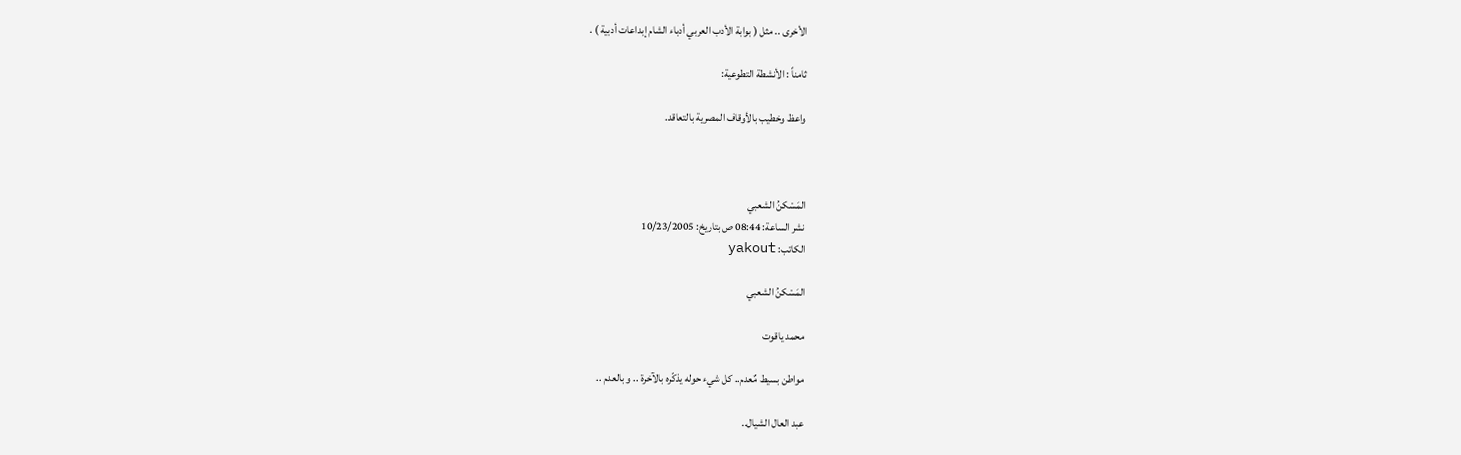الأخرى .. مثل ( بوابة الأدب العربي أدباء الشام إبداعات أدبية ) .

ثامناً : الأنشطة التطوعية:

واعظ وخطيب بالأوقاف المصرية بالتعاقد.



المَسْكنُ الشعبي
نشر الساعة: 08:44 ص بتاريخ: 10/23/2005
الكاتب: yakout

المَسْكنُ الشعبي

محمد ياقوت

مواطن بسيط مٌعدم.. كل شيء حوله يذكّره بالآخرة .. و بالعدم ..

عبد العال الشيال..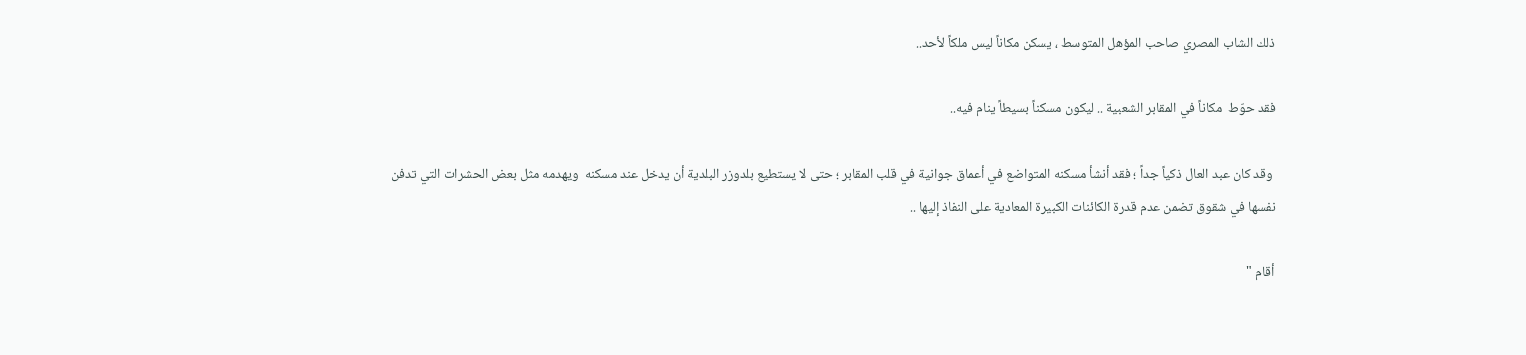ذلك الشاب المصري صاحب المؤهل المتوسط ، يسكن مكاناً ليس ملكاً لأحد..

فقد حوّط  مكاناً في المقابر الشعبية .. ليكون مسكناً بسيطاً ينام فيه..

 وقد كان عبد العال ذكياً جداً ؛ فقد أنشأ مسكنه المتواضع في أعماق جوانية في قلب المقابر ؛ حتى لا يستطيع بلدوزر البلدية أن يدخل عند مسكنه  ويهدمه مثل بعض الحشرات التي تدفن نفسها في شقوق تضمن عدم قدرة الكائنات الكبيرة المعادية على النفاذ إليها ..

أقام "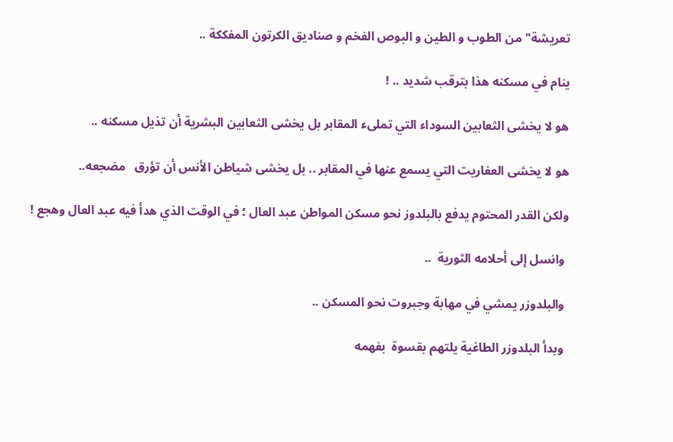تعريشة" من الطوب و الطين و البوص الفخم و صناديق الكرتون المفككة ..

ينام في مسكنه هذا بترقب شديد .. !

هو لا يخشى الثعابين السوداء التي تملىء المقابر بل يخشى الثعابين البشرية أن تذيل مسكنه ..

هو لا يخشى العفاريت التي يسمع عنها في المقابر .. بل يخشى شياطن الأنس أن تؤرق   مضجعه..

ولكن القدر المحتوم يدفع بالبلدوز نحو مسكن المواطن عبد العال ؛ في الوقت الذي هدأ فيه عبد العال وهجع !

 وانسل إلى أحلامه الثورية  ..

 والبلدوزر يمشي في مهابة وجبروت نحو المسكن ..

 وبدأ البلدوزر الطاغية يلتهم بقسوة  بفهمه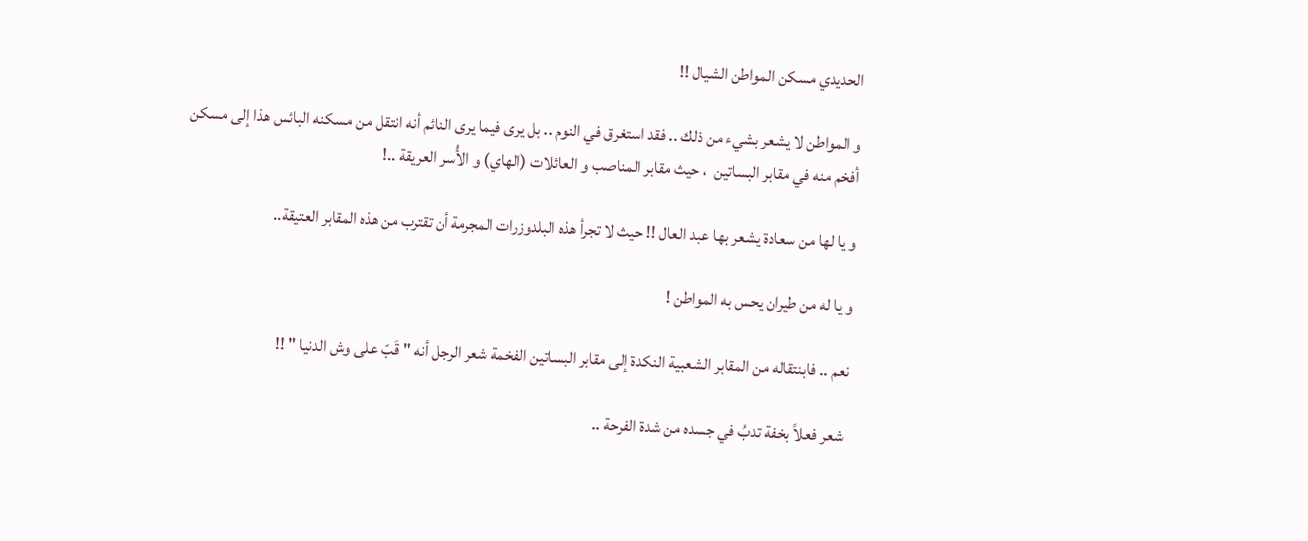الحديدي مسكن المواطن الشيال !!

و المواطن لا يشعر بشيء من ذلك .. فقد استغرق في النوم .. بل يرى فيما يرى النائم أنه انتقل من مسكنه البائس هذا إلى مسكن أفخم منه في مقابر البساتين  ، حيث مقابر المناصب و العائلات (الهاي) و الأُسر العريقة ..!

و يا لها من سعادة يشعر بها عبد العال !! حيث لا تجرأ هذه البلدوزرات المجرمة أن تقترب من هذه المقابر العتيقة..

و يا له من طيران يحس به المواطن !

نعم .. فابنتقاله من المقابر الشعبية النكدة إلى مقابر البساتين الفخمة شعر الرجل أنه " قَبّ على وش الدنيا " !!

 شعر فعلاً بخفة تدبُ في جسده من شدة الفرحة ..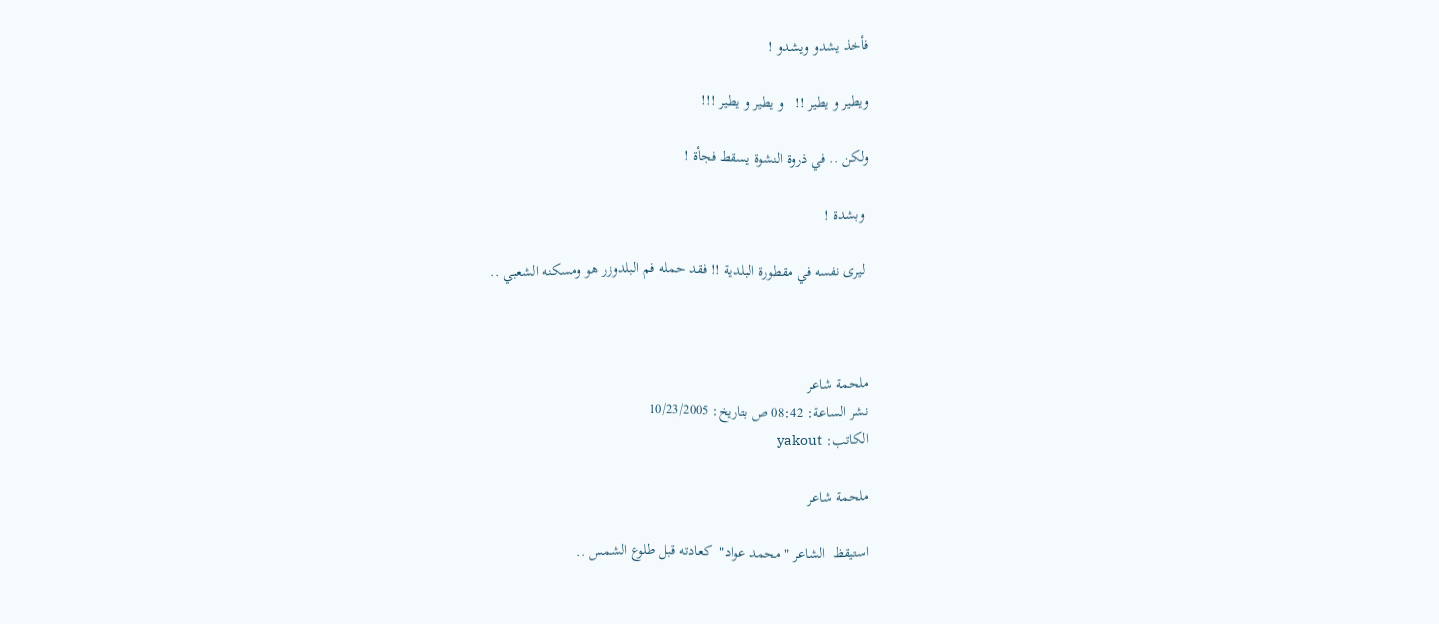فأخذ يشدو ويشدو !

ويطير و يطير !!   و يطير و يطير !!!

ولكن .. في ذروة النشوة يسقط فجأة !

 وبشدة !

 ليرى نفسه في مقطورة البلدية !! فقد حمله فم البلدوزر هو ومسكنه الشعبي ..



ملحمة شاعر
نشر الساعة: 08:42 ص بتاريخ: 10/23/2005
الكاتب: yakout

ملحمة شاعر

استيقظ  الشاعر " محمد عواد"  كعادته قبل طلوع الشمس ..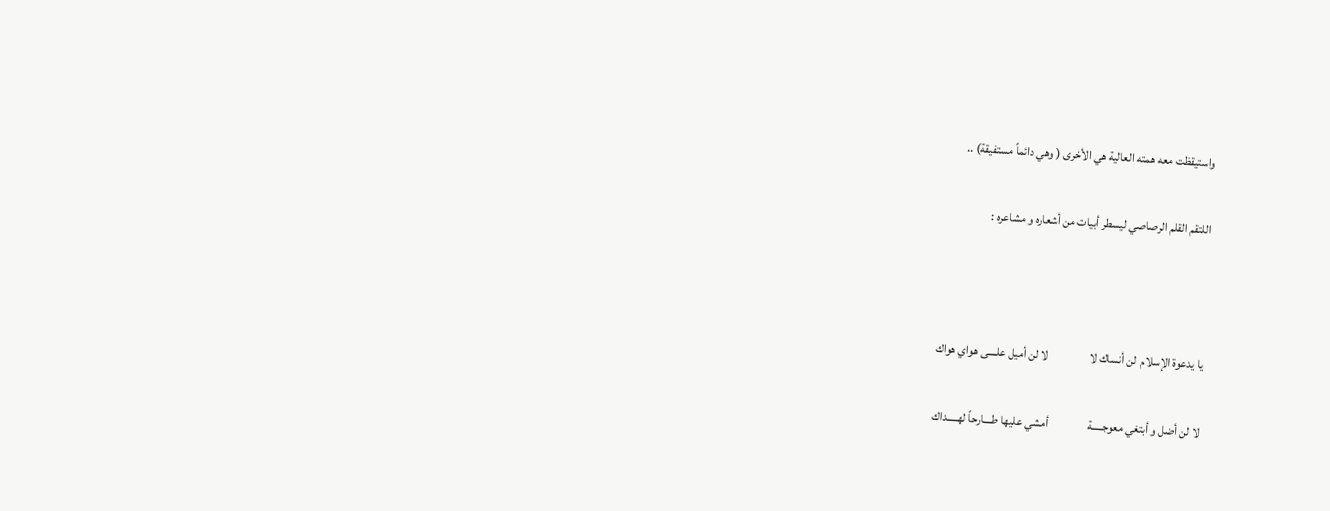واستيقظت معه همته العالية هي الأخرى ( وهي دائماً مستفيقة) ..

اللتقم القلم الرصاصي ليسطر أبيات من أشعاره و مشاعره :



يا يدعوة الإسلام  لن أنساك لا                 لا لن أميل علــــى هواي هواك

لا لن أضل و أبتغي معوجـــــة                أمشي عليها طــــارحاً لهـــــداك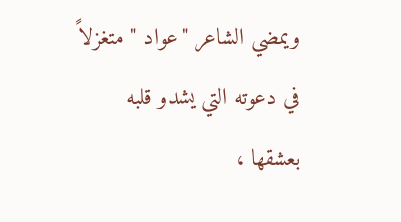ويمضي الشاعر "عواد " متغزلاً في دعوته التي يشدو قلبه  بعشقها ،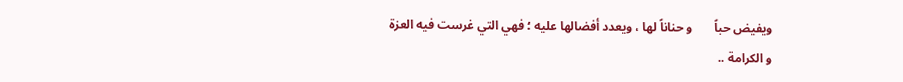ويفيض حباً       و حناناً لها ، ويعدد أفضالها عليه ؛ فهي التي غرست فيه العزة و الكرامة ..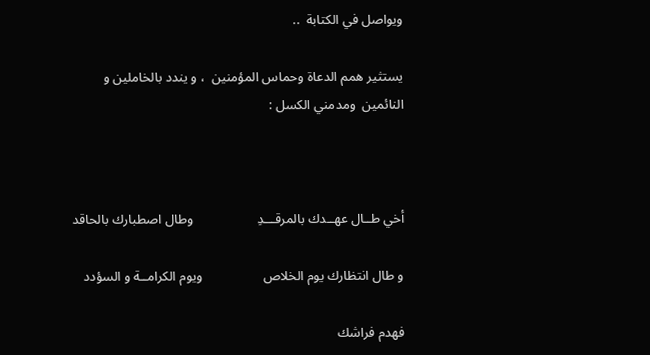ويواصل في الكتابة  ..

يستثير همم الدعاة وحماس المؤمنين  ، و يندد بالخاملين و النائمين  ومدمني الكسل :



أخي طــال عهــدك بالمرقـــدِ                   وطال اصطبارك بالحاقد

و طال انتظارك يوم الخلاص                  ويوم الكرامــة و السؤدد

فهدم فراشك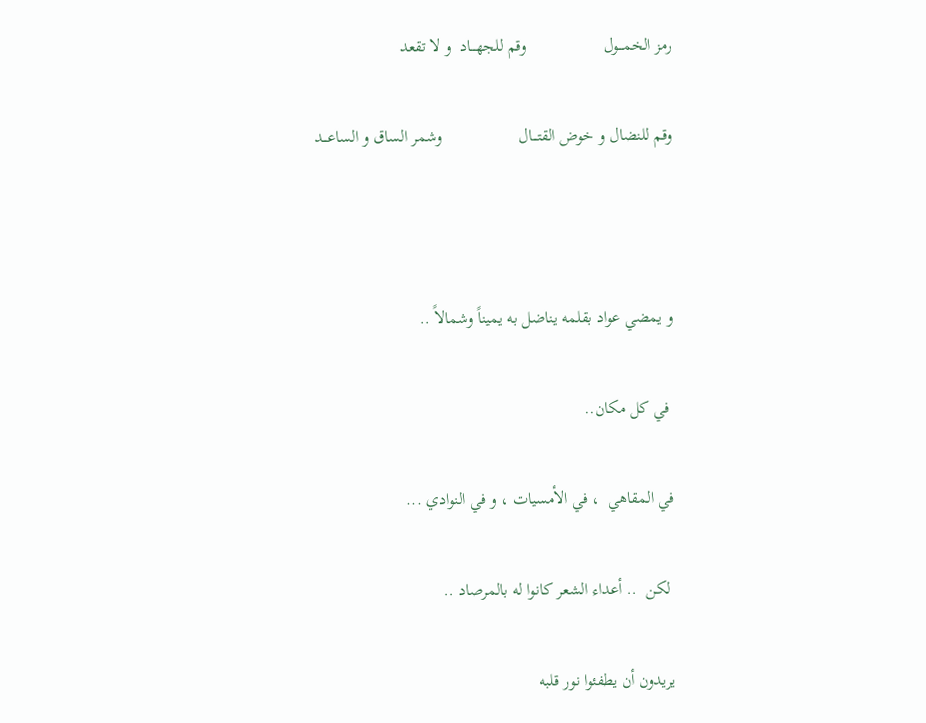رمز الخمـــول                  وقم للجهـــاد  و لا تقعد

وقم للنضال و خوض القتـــال                  وشمر الساق و الساعـــد



و يمضي عواد بقلمه يناضل به يميناً وشمالاً ..

 في كل مكان..

في المقاهي  ، في الأمسيات ، و في النوادي ...

 لكن  .. أعداء الشعر كانوا له بالمرصاد ..

يريدون أن يطفئوا نور قلبه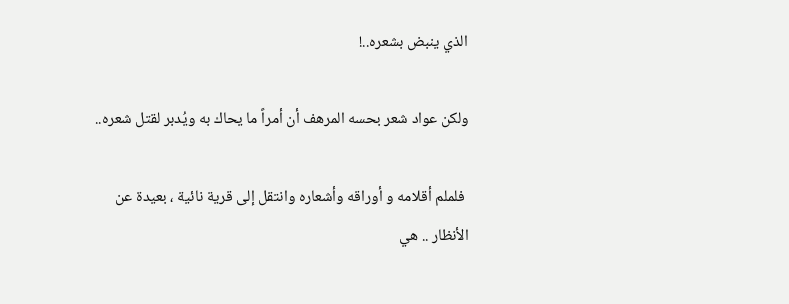الذي ينبض بشعره..!

ولكن عواد شعر بحسه المرهف أن أمراً ما يحاك به ويُدبر لقتل شعره..

 فلملم أقلامه و أوراقه وأشعاره وانتقل إلى قرية نائية ، بعيدة عن الأنظار .. هي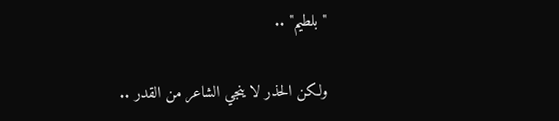"بلطيم" ..

ولكن الحذر لا ينجي الشاعر من القدر ..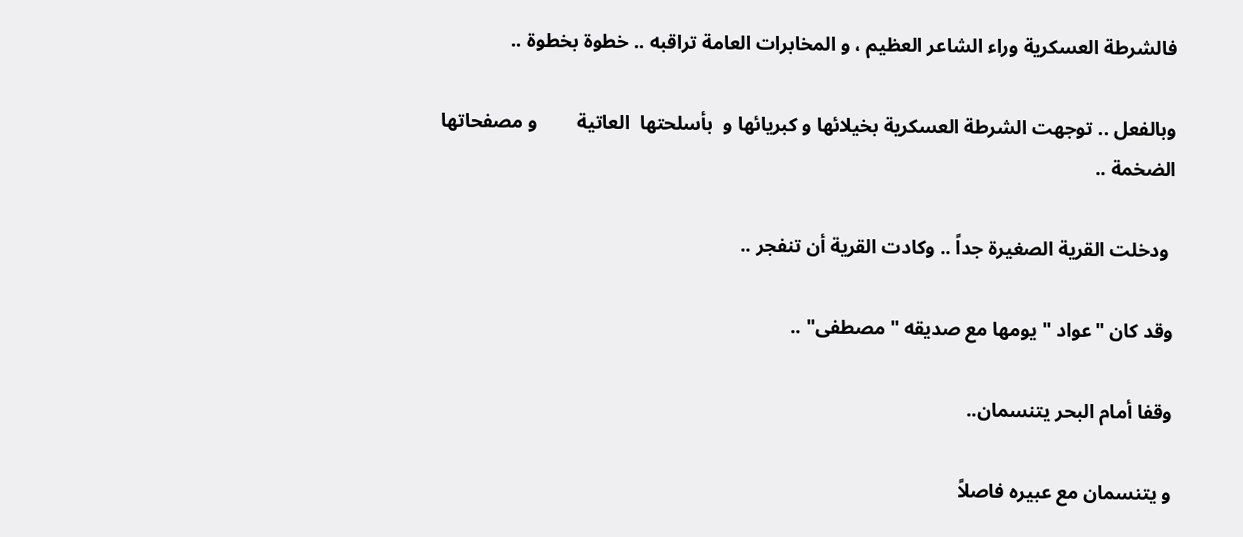فالشرطة العسكرية وراء الشاعر العظيم ، و المخابرات العامة تراقبه .. خطوة بخطوة ..

وبالفعل .. توجهت الشرطة العسكرية بخيلائها و كبريائها و  بأسلحتها  العاتية        و مصفحاتها الضخمة ..

 ودخلت القرية الصغيرة جداً .. وكادت القرية أن تنفجر ..

وقد كان "عواد " يومها مع صديقه " مصطفى" ..

وقفا أمام البحر يتنسمان..

و يتنسمان مع عبيره فاصلاً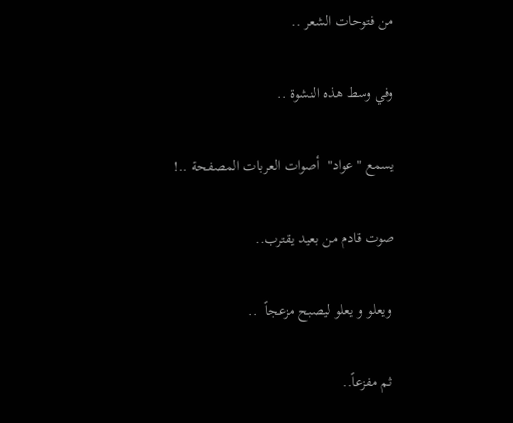من فتوحات الشعر ..

وفي وسط هذه النشوة ..

يسمع "عواد"  أصوات العربات المصفحة ..!

صوت قادم من بعيد يقترب..

 ويعلو و يعلو ليصبح مزعجاً  ..

 ثم مفزعاً..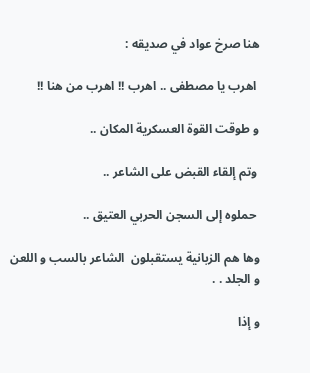هنا صرخ عواد في صديقه :

 اهرب يا مصطفى .. اهرب !! اهرب من هنا !!

و طوقت القوة العسكرية المكان ..

 وتم إلقاء القبض على الشاعر ..

 حملوه إلى السجن الحربي العتيق ..

وها هم الزبانية يستقبلون  الشاعر بالسب و اللعن و الجلد . .

و إذا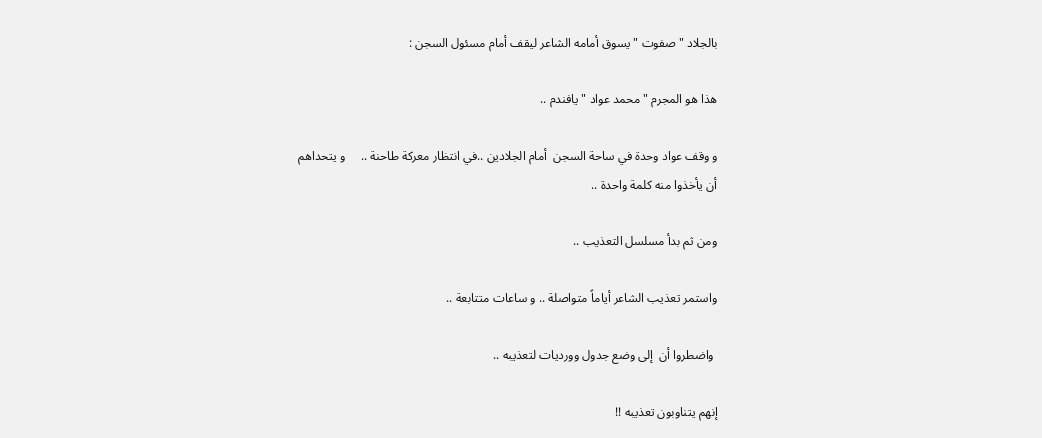بالجلاد " صفوت " يسوق أمامه الشاعر ليقف أمام مسئول السجن :

هذا هو المجرم " محمد عواد " يافندم ..

و وقف عواد وحدة في ساحة السجن  أمام الجلادين ..في انتظار معركة طاحنة ..     و يتحداهم  أن يأخذوا منه كلمة واحدة ..

ومن ثم بدأ مسلسل التعذيب ..

واستمر تعذيب الشاعر أياماً متواصلة .. و ساعات متتابعة ..

 واضطروا أن  إلى وضع جدول وورديات لتعذيبه ..

إنهم يتناوبون تعذيبه !!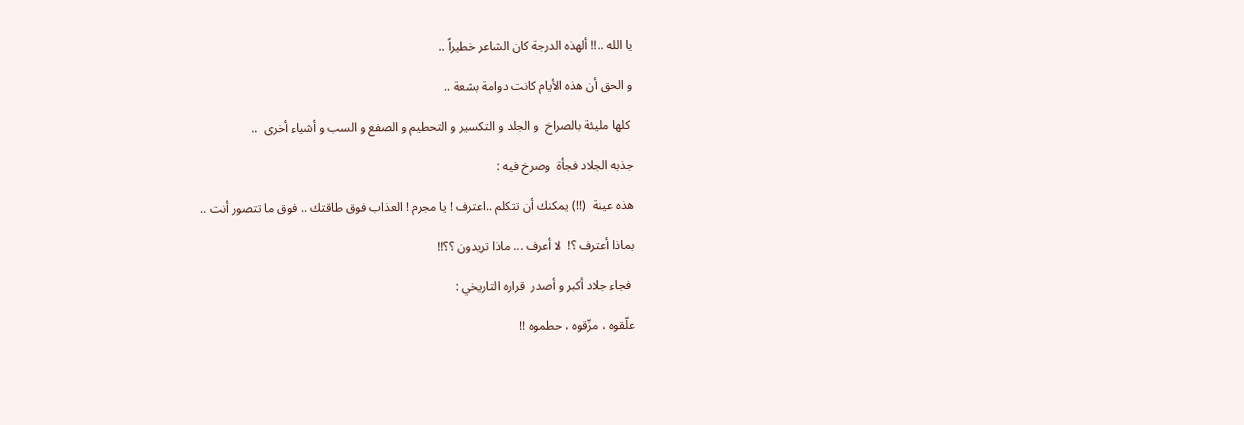يا الله ..!! ألهذه الدرجة كان الشاعر خطيراً ..

و الحق أن هذه الأيام كانت دوامة بشعة ..

 كلها مليئة بالصراخ  و الجلد و التكسير و التحطيم و الصفع و السب و أشياء أخرى  ..

جذبه الجلاد فجأة  وصرخ فيه :

هذه عينة  (!!) يمكنك أن تتكلم ..اعترف ! يا مجرم ! العذاب فوق طاقتك .. فوق ما تتصور أنت ..

بماذا أعترف ؟!  لا أعرف ... ماذا تريدون ؟؟!!

 فجاء جلاد أكبر و أصدر  قراره التاريخي :

علّقوه ، مزّقوه ، حطموه !!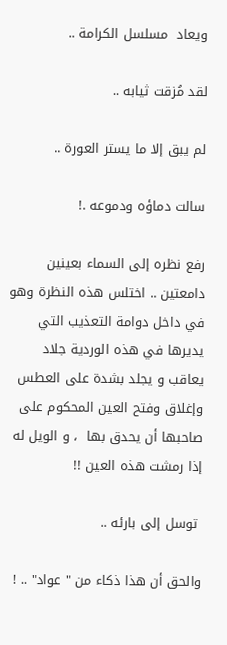ويعاد  مسلسل الكرامة ..

لقد مُزقت ثيابه ..

لم يبق إلا ما يستر العورة ..

سالت دماؤه ودموعه .!

رفع نظره إلى السماء بعينين دامعتين .. اختلس هذه النظرة وهو في داخل دوامة التعذيب التي يديرها في هذه الوردية جلاد يعاقب و يجلد بشدة على العطس  وإغلاق وفتح العين المحكوم على صاحبها أن يحدق بها  ، و الويل له إذا رمشت هذه العين !!

 توسل إلى بارئه ..

والحق أن هذا ذكاء من " عواد" .. !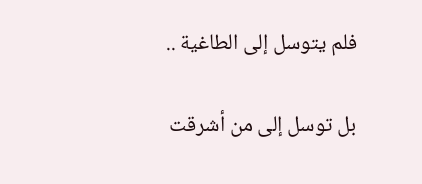فلم يتوسل إلى الطاغية ..

بل توسل إلى من أشرقت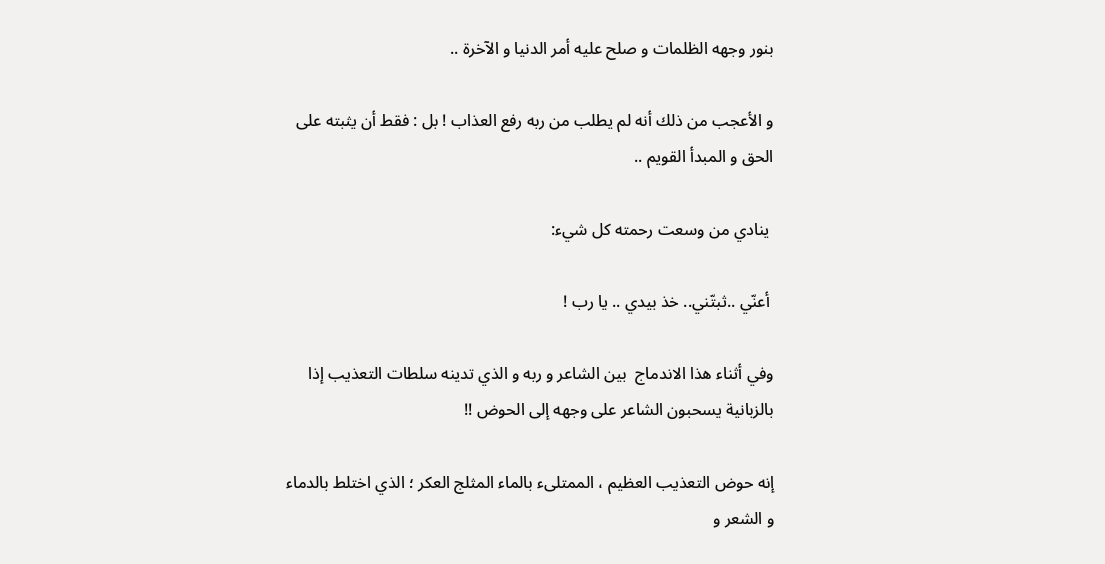بنور وجهه الظلمات و صلح عليه أمر الدنيا و الآخرة ..

و الأعجب من ذلك أنه لم يطلب من ربه رفع العذاب ! بل : فقط أن يثبته على الحق و المبدأ القويم ..

 ينادي من وسعت رحمته كل شيء:

 أعنّي ..ثبتّني.. خذ بيدي .. يا رب !

وفي أثناء هذا الاندماج  بين الشاعر و ربه و الذي تدينه سلطات التعذيب إذا بالزبانية يسحبون الشاعر على وجهه إلى الحوض !!

إنه حوض التعذيب العظيم ، الممتلىء بالماء المثلج العكر ؛ الذي اختلط بالدماء       و الشعر و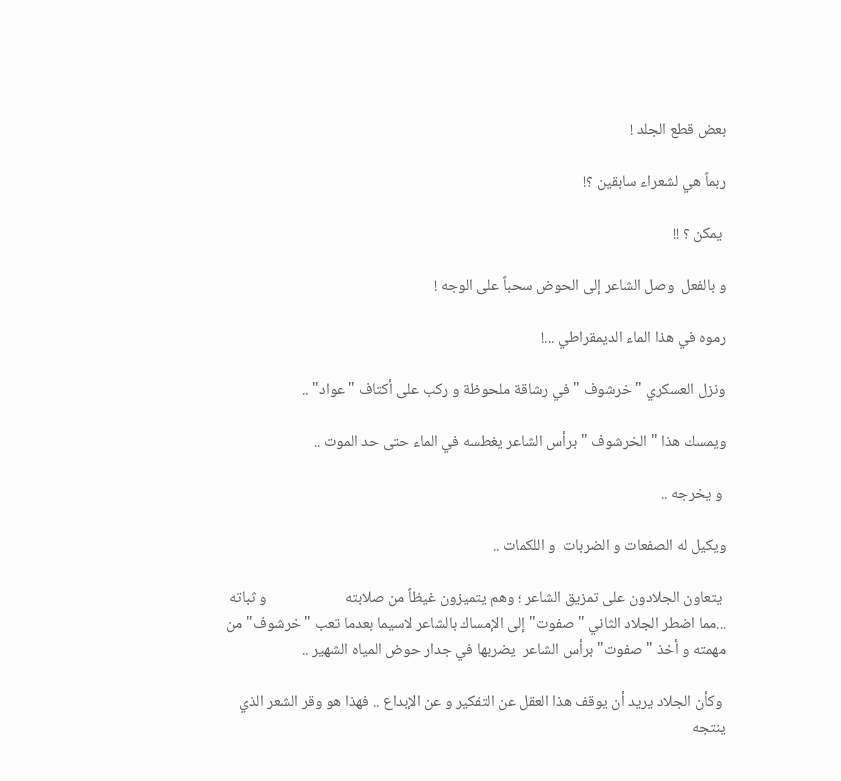بعض قطع الجلد !

ربماً هي لشعراء سابقين ؟!

 يمكن ؟ !!

و بالفعل  وصل الشاعر إلى الحوض سحباً على الوجه !

رموه في هذا الماء الديمقراطي ...!

ونزل العسكري " خرشوف " في رشاقة ملحوظة و ركب على أكتاف "عواد" ..

ويمسك هذا " الخرشوف " برأس الشاعر يغطسه في الماء حتى حد الموت ..

 و يخرجه ..

ويكيل له الصفعات و الضربات  و اللكمات ..

 يتعاون الجلادون على تمزيق الشاعر ؛ وهم يتميزون غيظاً من صلابته                      و ثباته ...مما اضطر الجلاد الثاني " صفوت" إلى الإمساك بالشاعر لاسيما بعدما تعب "خرشوف" من مهمته و أخذ " صفوت" برأس الشاعر  يضربها في جدار حوض المياه الشهير ..

 وكأن الجلاد يريد أن يوقف هذا العقل عن التفكير و عن الإبداع .. فهذا هو وقر الشعر الذي ينتجه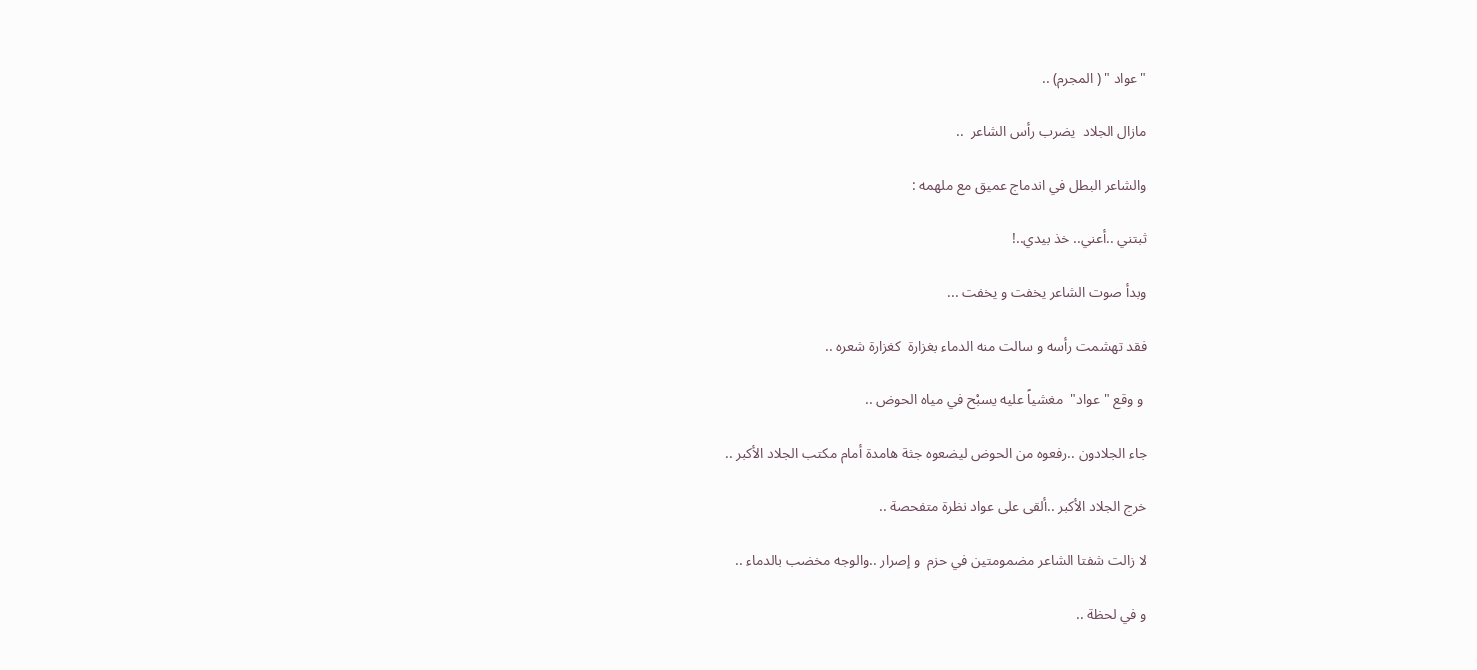"عواد " ( المجرم) ..

مازال الجلاد  يضرب رأس الشاعر  ..

والشاعر البطل في اندماج عميق مع ملهمه :

ثبتني ..أعني.. خذ بيدي..!

وبدأ صوت الشاعر يخفت و يخفت ...

فقد تهشمت رأسه و سالت منه الدماء بغزارة  كغزارة شعره ..

 و وقع " عواد"  مغشياً عليه يسبْح في مياه الحوض ..

جاء الجلادون ..رفعوه من الحوض ليضعوه جثة هامدة أمام مكتب الجلاد الأكبر ..

خرج الجلاد الأكبر ..ألقى على عواد نظرة متفحصة ..

لا زالت شفتا الشاعر مضمومتين في حزم  و إصرار ..والوجه مخضب بالدماء ..

و في لحظة ..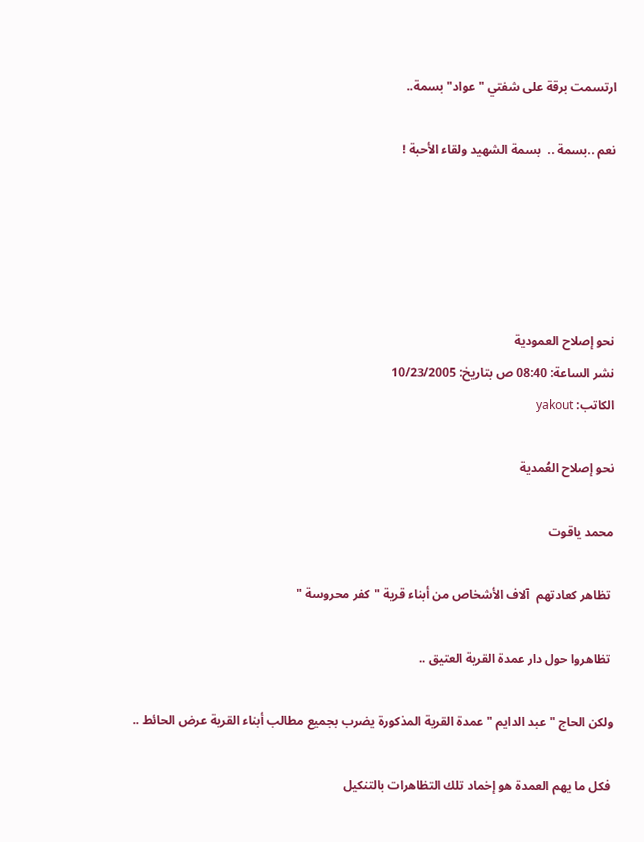ارتسمت برقة على شفتي "عواد" بسمة..

نعم ..بسمة ..  بسمة الشهيد ولقاء الأحبة !





نحو إصلاح العمودية
نشر الساعة: 08:40 ص بتاريخ: 10/23/2005
الكاتب: yakout

نحو إصلاح العُمدية

محمد ياقوت

 تظاهر كعادتهم  آلاف الأشخاص من أبناء قرية "كفر محروسة "

 تظاهروا حول دار عمدة القرية العتيق ..

ولكن الحاج " عبد الدايم "عمدة القرية المذكورة يضرب بجميع مطالب أبناء القرية عرض الحائط ..

 فكل ما يهم العمدة هو إخماد تلك التظاهرات بالتنكيل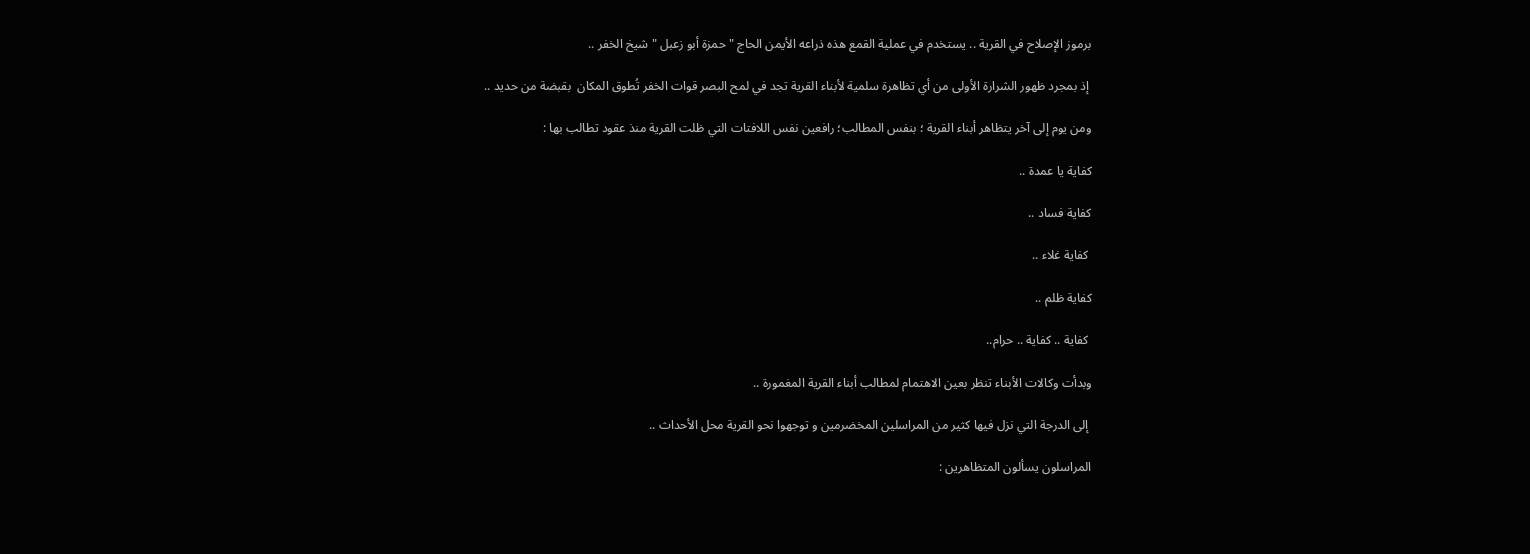برموز الإصلاح في القرية .. يستخدم في عملية القمع هذه ذراعه الأيمن الحاج " حمزة أبو زعبل " شيخ الخفر ..

 إذ بمجرد ظهور الشرارة الأولى من أي تظاهرة سلمية لأبناء القرية تجد في لمح البصر قوات الخفر تُطوق المكان  بقبضة من حديد ..

ومن يوم إلى آخر يتظاهر أبناء القرية ؛ بنفس المطالب؛ رافعين نفس اللافتات التي ظلت القرية منذ عقود تطالب بها :

كفاية يا عمدة ..

كفاية فساد ..

 كفاية غلاء ..

كفاية ظلم ..

 كفاية .. كفاية .. حرام..

وبدأت وكالات الأبناء تنظر بعين الاهتمام لمطالب أبناء القرية المغمورة ..

 إلى الدرجة التي نزل فيها كثير من المراسلين المخضرمين و توجهوا نحو القرية محل الأحداث ..

المراسلون يسألون المتظاهرين :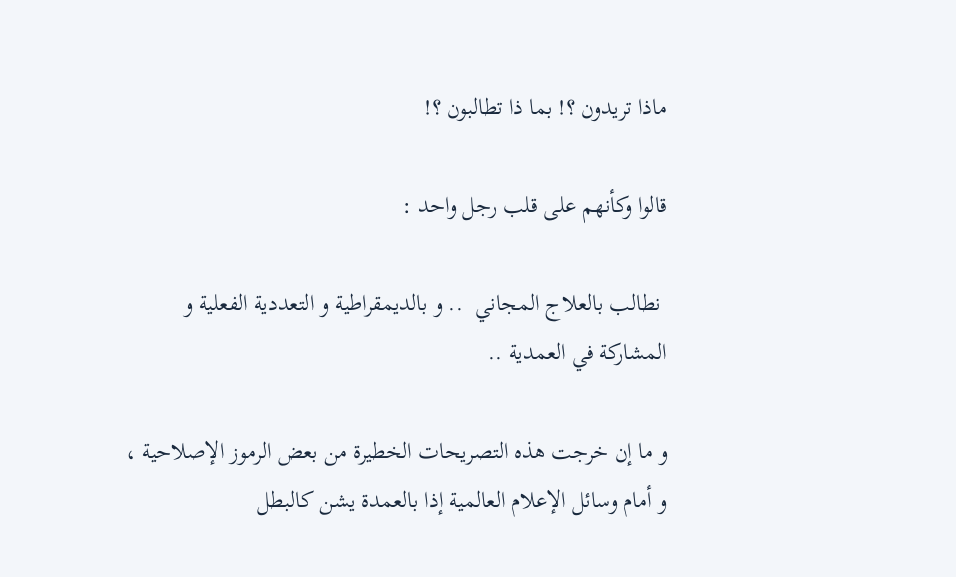ماذا تريدون ؟! بما ذا تطالبون ؟!

قالوا وكأنهم على قلب رجل واحد :

 نطالب بالعلاج المجاني  .. و بالديمقراطية و التعددية الفعلية و المشاركة في العمدية ..

و ما إن خرجت هذه التصريحات الخطيرة من بعض الرموز الإصلاحية ، و أمام وسائل الإعلام العالمية إذا بالعمدة يشن كالبطل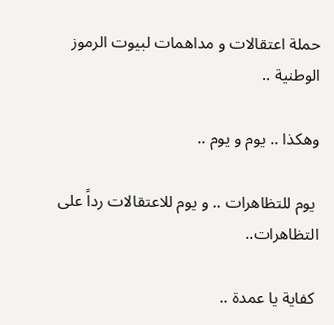حملة اعتقالات و مداهمات لبيوت الرموز الوطنية ..

وهكذا .. يوم و يوم ..

 يوم للتظاهرات .. و يوم للاعتقالات رداً على التظاهرات..

 كفاية يا عمدة ..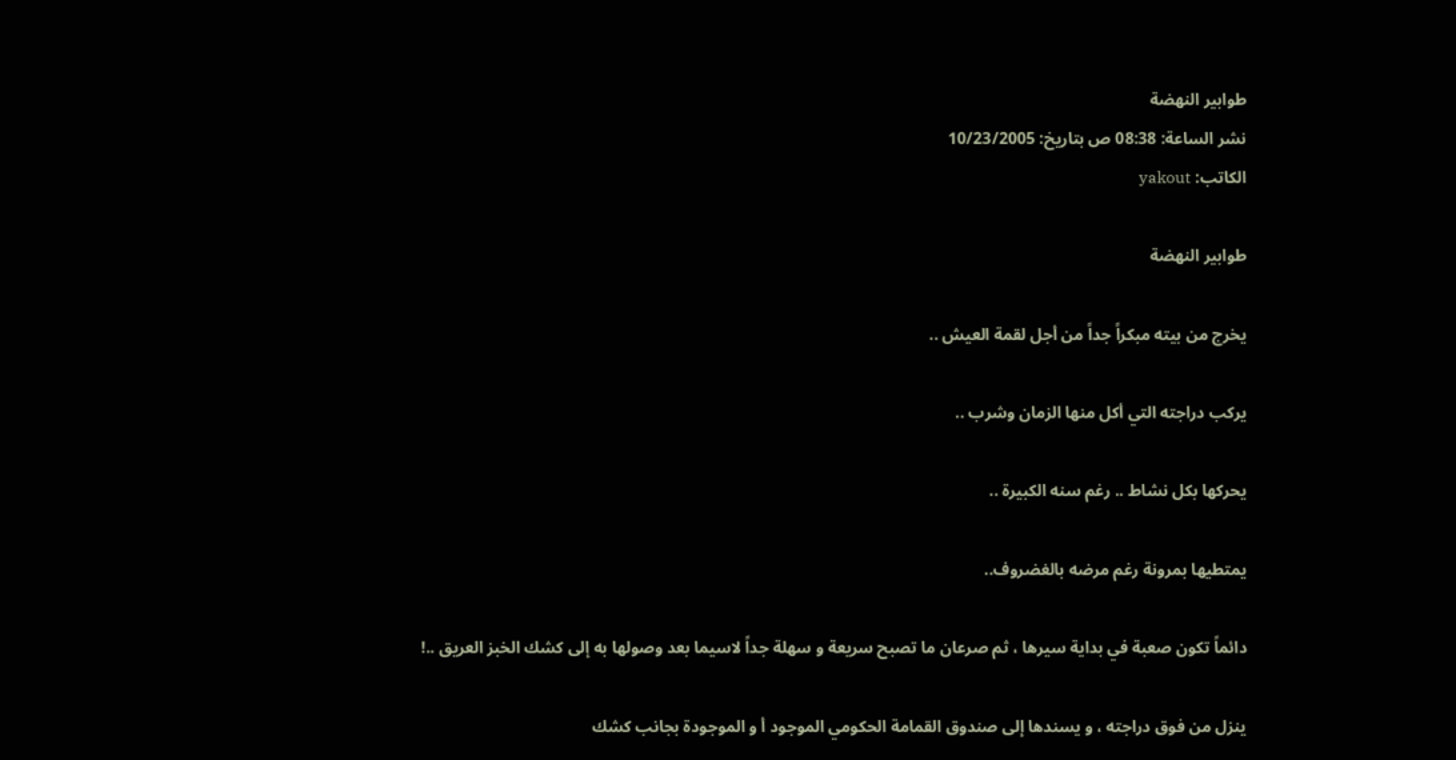طوابير النهضة
نشر الساعة: 08:38 ص بتاريخ: 10/23/2005
الكاتب: yakout

طوابير النهضة

يخرج من بيته مبكراً جداً من أجل لقمة العيش ..

يركب دراجته التي أكل منها الزمان وشرب ..

يحركها بكل نشاط .. رغم سنه الكبيرة ..

يمتطيها بمرونة رغم مرضه بالغضروف..

دائماً تكون صعبة في بداية سيرها ، ثم صرعان ما تصبح سريعة و سهلة جداً لاسيما بعد وصولها به إلى كشك الخبز العريق ..!

ينزل من فوق دراجته ، و يسندها إلى صندوق القمامة الحكومي الموجود أ و الموجودة بجانب كشك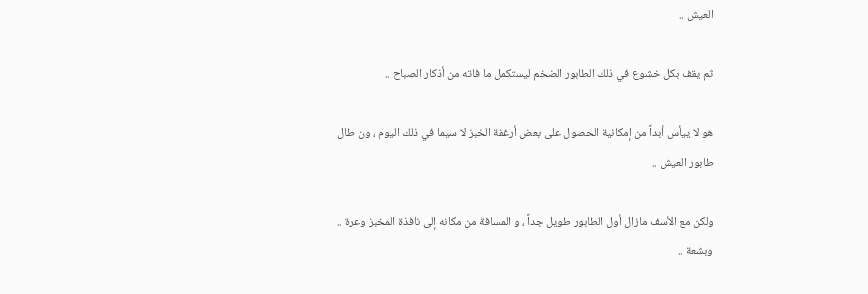العيش ..

ثم يقف بكل خشوع في ذلك الطابور الضخم ليستكمل ما فاته من أذكار الصباح ..

هو لا ييأس أبداً من إمكانية الحصول على بعض أرغفة الخبز لا سيما في ذلك اليوم ، ون طال طابور العيش ..

ولكن مع الأسف مازال أول الطابور طويل جداً ، و المسافة من مكانه إلى نافذة المخبز وعرة .. وبشعة ..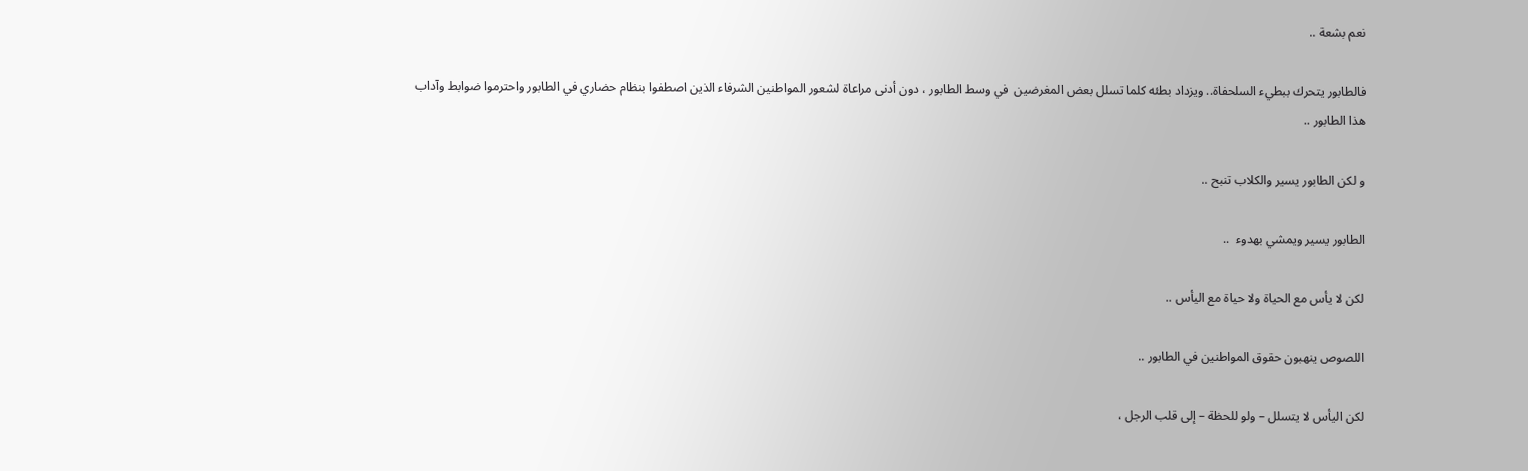نعم بشعة ..

فالطابور يتحرك ببطيء السلحفاة.. ويزداد بطئه كلما تسلل بعض المغرضين  في وسط الطابور ، دون أدنى مراعاة لشعور المواطنين الشرفاء الذين اصطفوا بنظام حضاري في الطابور واحترموا ضوابط وآداب هذا الطابور ..

و لكن الطابور يسير والكلاب تنبح ..

الطابور يسير ويمشي بهدوء  ..

لكن لا يأس مع الحياة ولا حياة مع اليأس ..

اللصوص ينهبون حقوق المواطنين في الطابور ..

لكن اليأس لا يتسلل – ولو للحظة – إلى قلب الرجل ،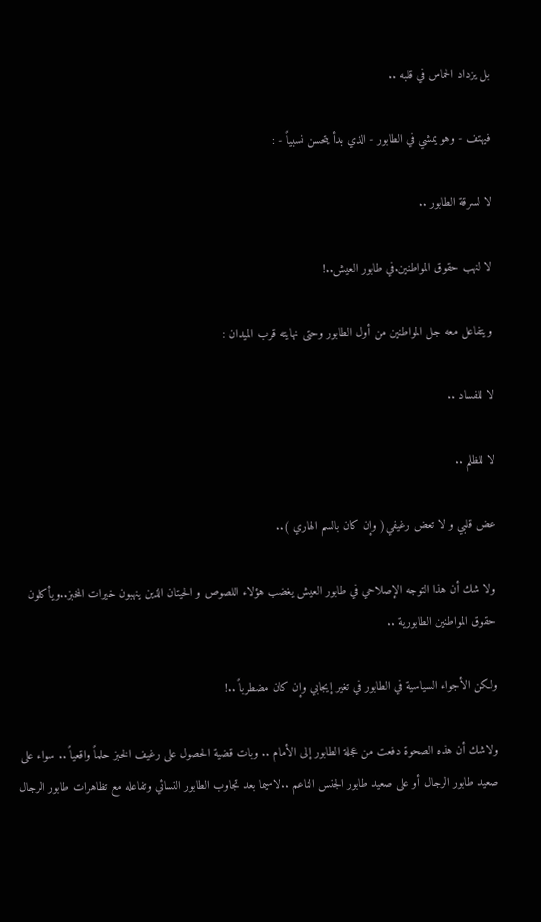بل يزداد الحماس في قلبه ..

فيهتف - وهو يمشي في الطابور - الذي بدأ يتحسن نسبياً - :

لا لسرقة الطابور ..

لا لنهب حقوق المواطنين.في طابور العيش..!

ويتفاعل معه جل المواطنين من أول الطابور وحتى نهايته قرب الميدان :

لا للفساد ..

لا للظلم ..

عض قلبي و لا تعض رغيفي( وإن كان بالسم الهاري )..

ولا شك أن هذا التوجه الإصلاحي في طابور العيش يغضب هؤلاء اللصوص و الحيتان الذين ينهبون خيرات المخبز..ويأكلون حقوق المواطنين الطابورية ..

ولكن الأجواء السياسية في الطابور في تغير إيجابي وإن كان مضطرباً ..!

ولاشك أن هذه الصحوة دفعت من عجلة الطابور إلى الأمام .. وبات قضية الحصول على رغيف الخبز حلماً واقعياً .. سواء على صعيد طابور الرجال أو على صعيد طابور الجنس الناعم ..لاسيما بعد تجاوب الطابور النسائي وتفاعله مع تظاهرات طابور الرجال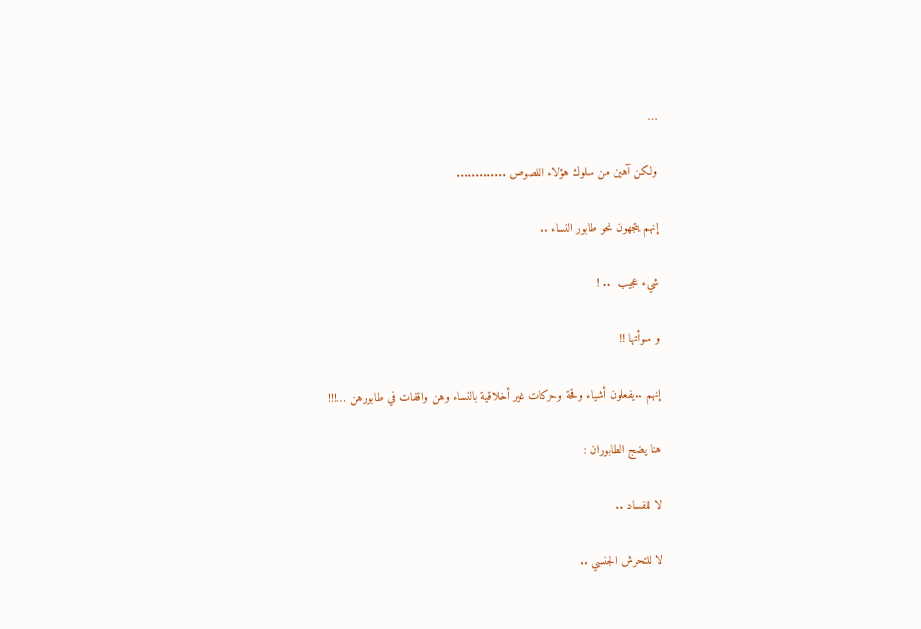…

ولكن آهين من سلوك هؤلاء اللصوص .............

إنهم يتجهون نحو طابور النساء ..

شيء عجيب  .. !

و سوأتها !!

إنهم ..يفعلون أشياء وقحة وحركات غير أخلاقية بالنساء وهن واقفات في طابورهن …!!!

هنا يضج الطابوران :

لا للفساد ..

لا للتحرش الجنسي ..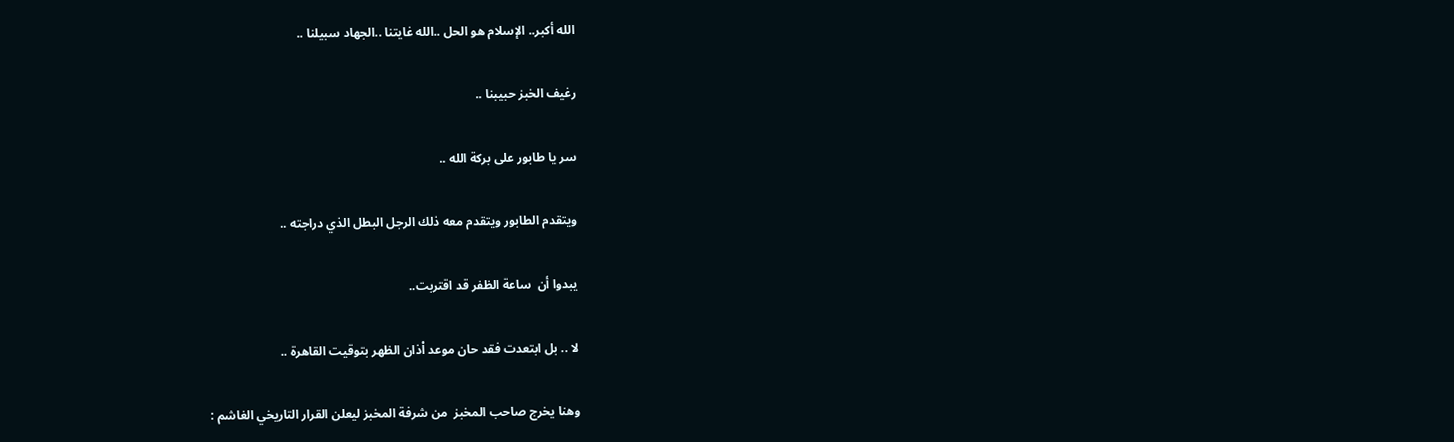الله أكبر.. الإسلام هو الحل ..الله غايتنا ..الجهاد سبيلنا ..

رغيف الخبز حبيبنا ..

سر يا طابور على بركة الله ..

ويتقدم الطابور ويتقدم معه ذلك الرجل البطل الذي دراجته ..

يبدوا أن  ساعة الظفر قد اقتربت..

لا .. بل ابتعدت فقد حان موعد اْذان الظهر بتوقيت القاهرة ..

وهنا يخرج صاحب المخبز  من شرفة المخبز ليعلن القرار التاريخي الغاشم :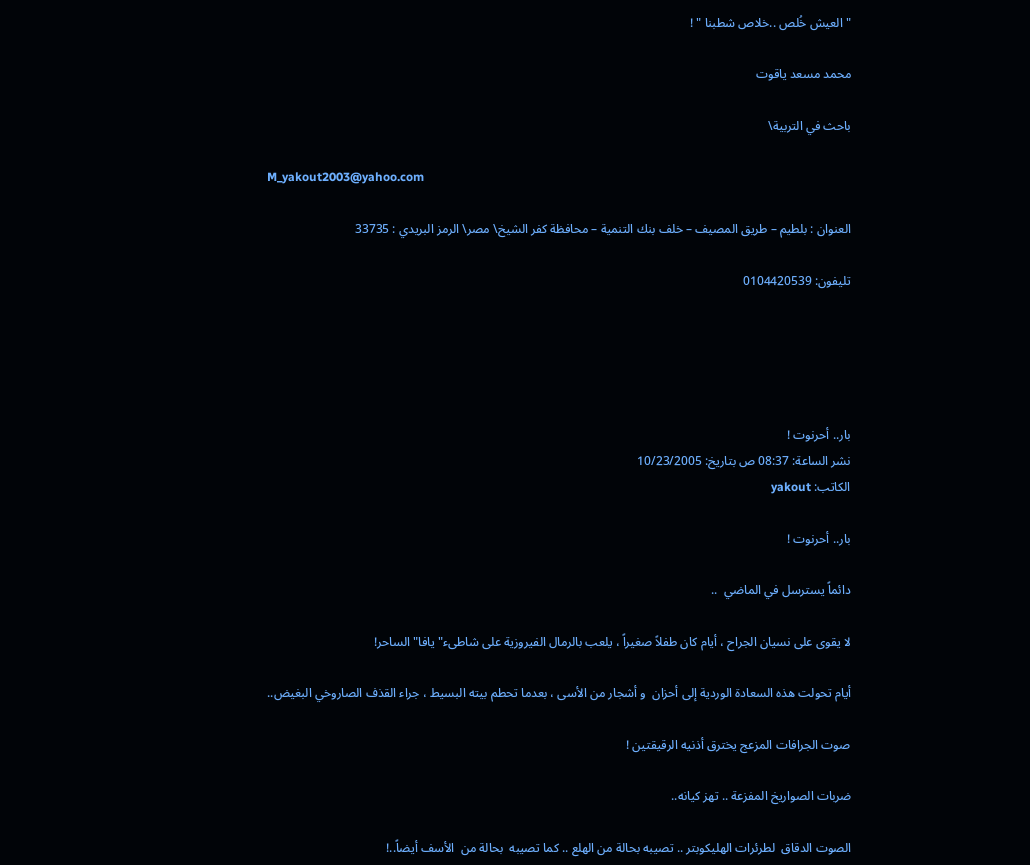"العيش خُلص ..خلاص شطبنا " !

محمد مسعد ياقوت

باحث في التربية\

M_yakout2003@yahoo.com

العنوان : بلطيم – طريق المصيف – خلف بنك التنمية – محافظة كفر الشيخ\ مصر\ الرمز البريدي : 33735

تليفون: 0104420539





بار.. أحرنوت !
نشر الساعة: 08:37 ص بتاريخ: 10/23/2005
الكاتب: yakout

بار.. أحرنوت !

دائماً يسترسل في الماضي  ..

لا يقوى على نسيان الجراح ، أيام كان طفلاً صغيراً ، يلعب بالرمال الفيروزية على شاطىء" يافا" الساحر!

أيام تحولت هذه السعادة الوردية إلى أحزان  و أشجار من الأسى ، بعدما تحطم بيته البسيط ، جراء القذف الصاروخي البغيض..

صوت الجرافات المزعج يخترق أذنيه الرقيقتين !

ضربات الصواريخ المفزعة .. تهز كيانه..

الصوت الدقاق  لطرئرات الهليكوبتر .. تصيبه بحالة من الهلع .. كما تصيبه  بحالة من  الأسف أيضاً..!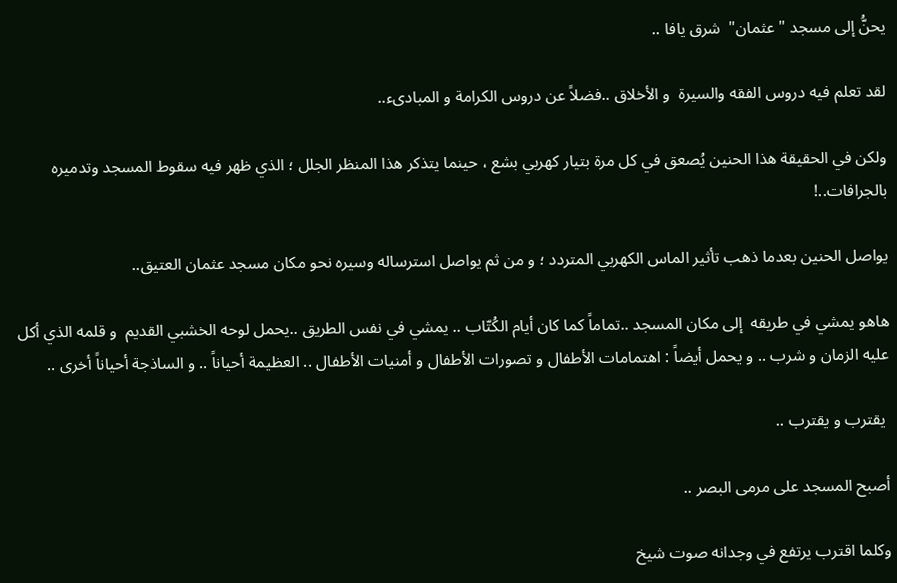يحنُّ إلى مسجد " عثمان"  شرق يافا ..

لقد تعلم فيه دروس الفقه والسيرة  و الأخلاق ..فضلاً عن دروس الكرامة و المبادىء..

ولكن في الحقيقة هذا الحنين يُصعق في كل مرة بتيار كهربي بشع ، حينما يتذكر هذا المنظر الجلل ؛ الذي ظهر فيه سقوط المسجد وتدميره بالجرافات..!

يواصل الحنين بعدما ذهب تأثير الماس الكهربي المتردد ؛ و من ثم يواصل استرساله وسيره نحو مكان مسجد عثمان العتيق..

هاهو يمشي في طريقه  إلى مكان المسجد ..تماماً كما كان أيام الكُتّاب .. يمشي في نفس الطريق ..يحمل لوحه الخشبي القديم  و قلمه الذي أكل عليه الزمان و شرب .. و يحمل أيضاً : اهتمامات الأطفال و تصورات الأطفال و أمنيات الأطفال .. العظيمة أحياناً .. و الساذجة أحياناً أخرى ..

 يقترب و يقترب ..

أصبح المسجد على مرمى البصر ..

وكلما اقترب يرتفع في وجدانه صوت شيخ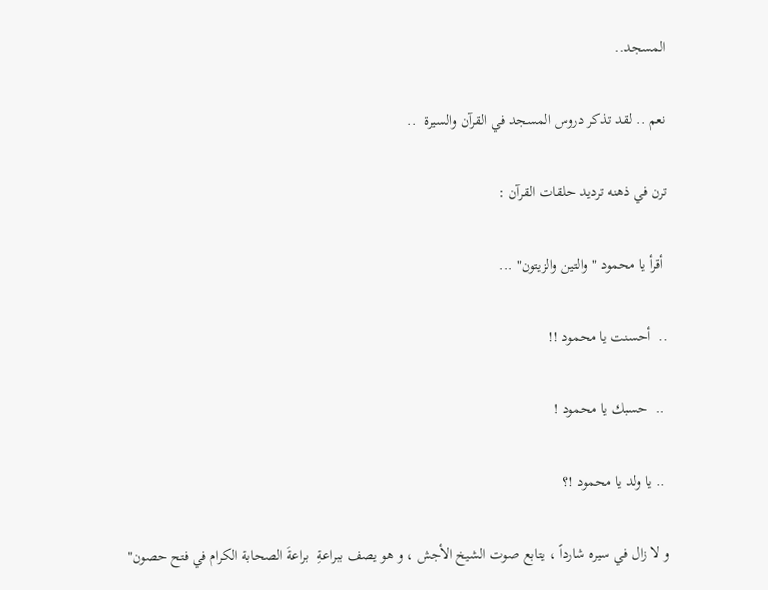المسجد..

نعم .. لقد تذكر دروس المسجد في القرآن والسيرة  ..

ترن في ذهنه ترديد حلقات القرآن :

 أقرأ يا محمود " والتين والزيتون" ...

..  أحسنت يا محمود !!

 ..  حسبك يا محمود !

 .. يا ولد يا محمود !؟

و لا زال في سيره شارداً ، يتابع صوت الشيخ الأجش ، و هو يصف ببراعةِ  براعةَ الصحابة الكرام في فتح حصون"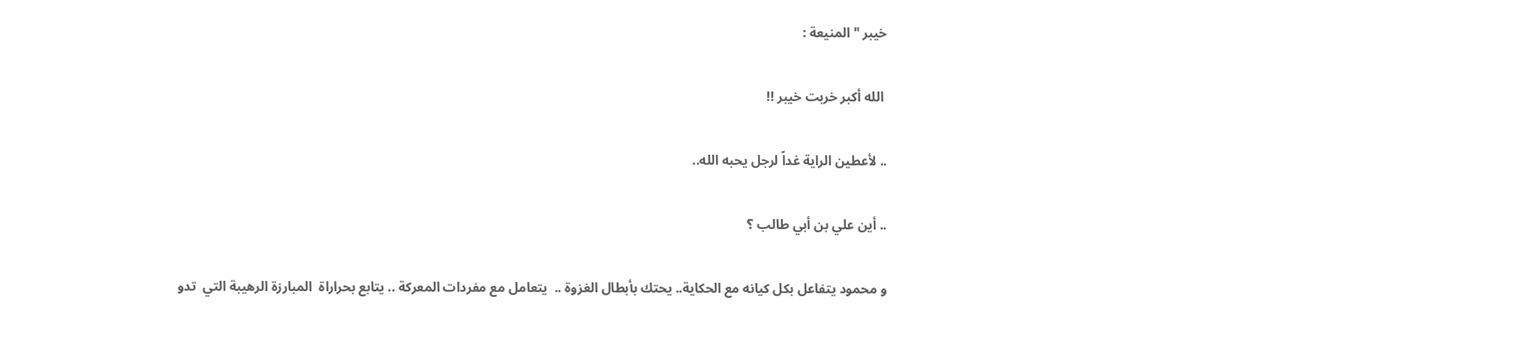خيبر " المنيعة :

 الله أكبر خربت خيبر !!

.. لأعطين الراية غداً لرجل يحبه الله..

.. أين علي بن أبي طالب ؟

و محمود يتفاعل بكل كيانه مع الحكاية.. يحتك بأبطال الغزوة ..  يتعامل مع مفردات المعركة .. يتابع بحراراة  المبارزة الرهيبة التي  تدو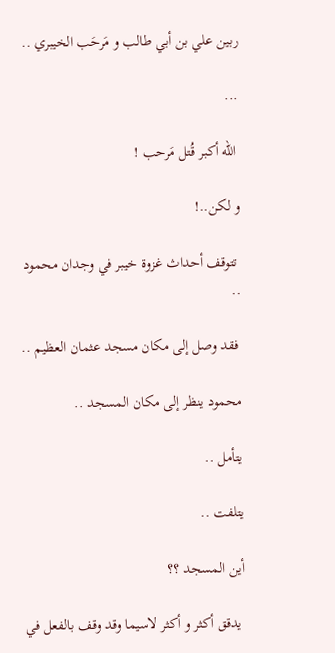ربين علي بن أبي طالب و مَرحَب الخيبري ..

...

 الله أكبر قُتل مَرحب !

و لكن..!

 تتوقف أحداث غزوة خيبر في وجدان محمود ..

 فقد وصل إلى مكان مسجد عثمان العظيم ..

محمود ينظر إلى مكان المسجد ..

يتأمل ..

يتلفت ..

أين المسجد ؟؟

 يدقق أكثر و أكثر لاسيما وقد وقف بالفعل في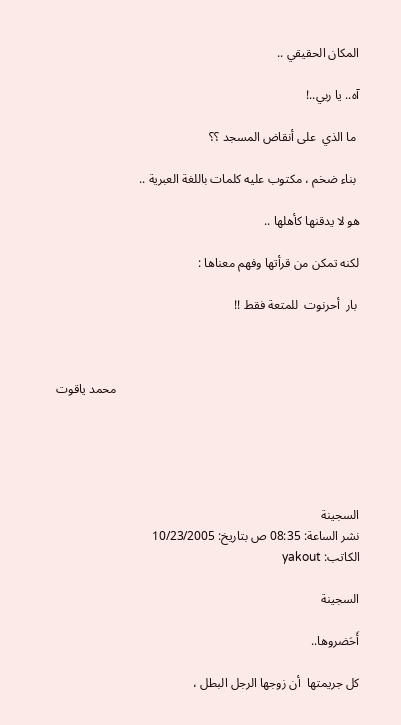المكان الحقيقي ..

آه.. يا ربي..!

 ما الذي  على أنقاض المسجد ؟؟

 بناء ضخم ، مكتوب عليه كلمات باللغة العبرية ..

هو لا يدقنها كأهلها ..

لكنه تمكن من قرأتها وفهم معناها :

 بار  أحرنوت  للمتعة فقط !!



                                                                              محمد ياقوت





السجينة
نشر الساعة: 08:35 ص بتاريخ: 10/23/2005
الكاتب: yakout

السجينة

أَحَضروها..

كل جريمتها  أن زوجها الرجل البطل ،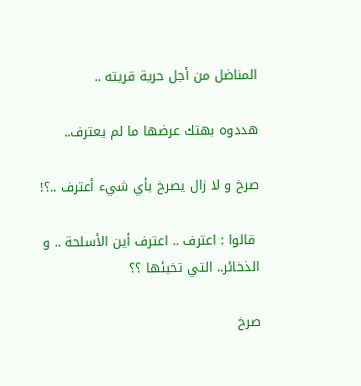المناضل من أجل حرية قريته ..

هددوه بهتك عرضها ما لم يعترف..

صرخ و لا زال يصرخ بأي شيء أعترف ..؟!

 قالوا : اعترف .. اعترف أين الأسلحة .. و الذخائر.. التي تخبئها ؟؟

صرخ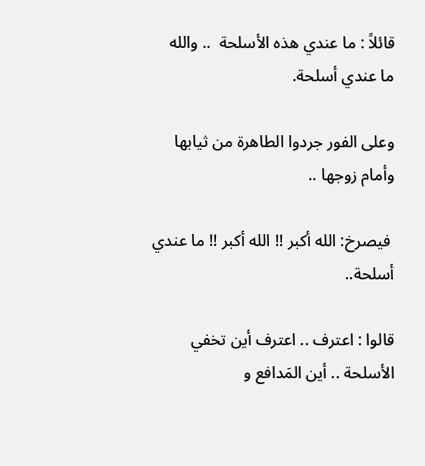قائلاً : ما عندي هذه الأسلحة  .. والله  ما عندي أسلحة.

وعلى الفور جردوا الطاهرة من ثيابها وأمام زوجها ..

 فيصرخ: الله أكبر !! الله أكبر !! ما عندي أسلحة..

قالوا : اعترف .. اعترف أين تخفي الأسلحة .. أين المَدافع و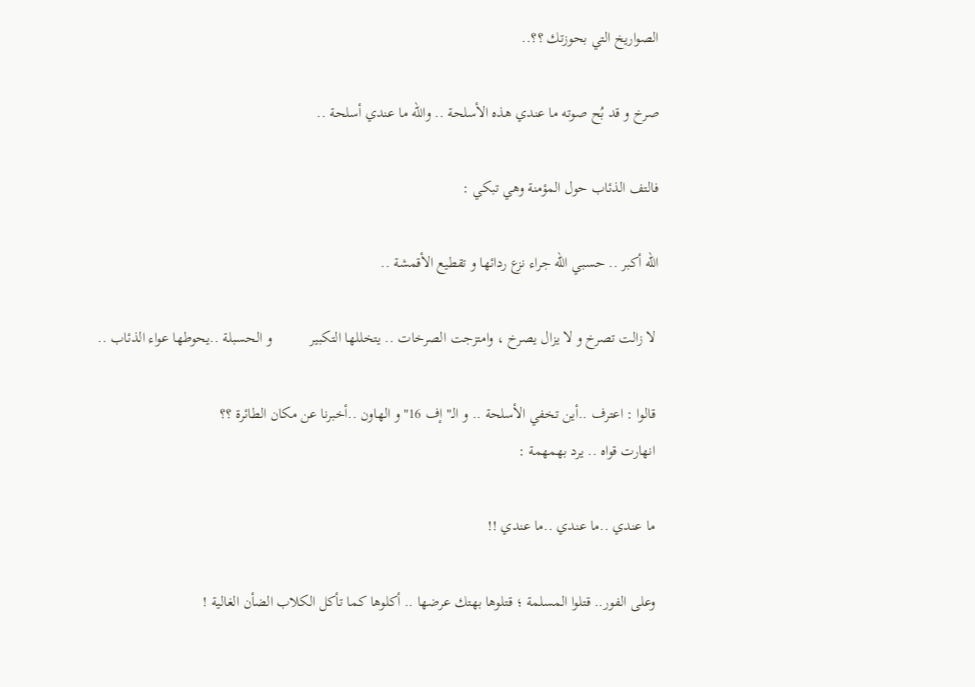الصواريخ التي بحوزتك ؟؟..

صرخ و قد بُح صوته ما عندي هذه الأسلحة .. والله ما عندي أسلحة ..

فالتف الذئاب حول المؤمنة وهي تبكي :

الله أكبر .. حسبي الله جراء نزع ردائها و تقطيع الأقمشة ..

 لا زالت تصرخ و لا يزال يصرخ ، وامتزجت الصرخات .. يتخللها التكبير          و الحسبلة ..يحوطها عواء الذئاب ..

 قالوا : اعترف ..أين تخفي الأسلحة .. و الـ" إف 16" و الهاون ..أخبرنا عن مكان الطائرة ؟؟
 انهارت قواه .. يرد بهمهمة :

 ما عندي ..ما عندي ..ما عندي !!

 وعلى الفور.. قتلوا المسلمة ؛ قتلوها بهتك عرضها .. أكلوها كما تأكل الكلاب الضأن الغالية !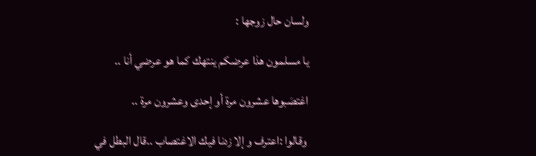ولسان حال زوجها :

يا مسلمون هذا عرضكم ينتهك كما هو عرضي أنا ..

اغتصَبوها عشرون مرة أو إحدى وعشرون مرة ..

 وقالوا :اعترف و إلا زدنا فيك الاغتصاب ..قال البطل في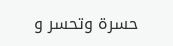حسرة وتحسر و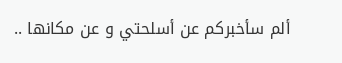ألم سأخبركم عن أسلحتي و عن مكانها ..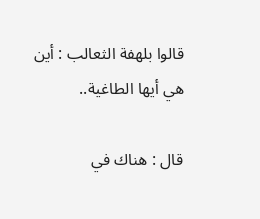قالوا بلهفة الثعالب : أين هي أيها الطاغية..

قال : هناك في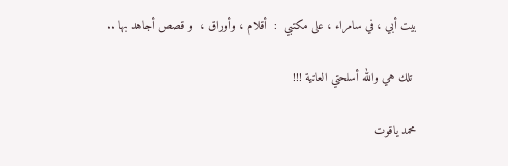بيت أبي ، في سامراء ، على مكتبي  :  أقلام ، وأوراق ،  و قصص أجاهد بها ..

 تلك هي والله أسلحتي العاتية !!!

محمد ياقوت